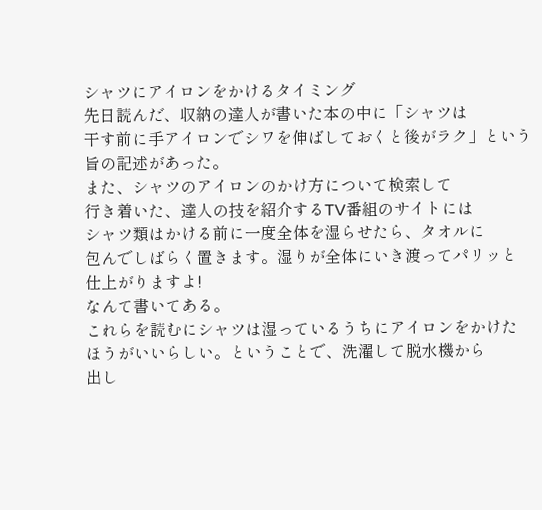シャツにアイロンをかけるタイミング
先日読んだ、収納の達人が書いた本の中に「シャツは
干す前に手アイロンでシワを伸ばしておくと後がラク」という
旨の記述があった。
また、シャツのアイロンのかけ方について検索して
行き着いた、達人の技を紹介するTV番組のサイトには
シャツ類はかける前に一度全体を湿らせたら、タオルに
包んでしばらく置きます。湿りが全体にいき渡ってパリッと
仕上がりますよ!
なんて書いてある。
これらを読むにシャツは湿っているうちにアイロンをかけた
ほうがいいらしい。ということで、洗濯して脱水機から
出し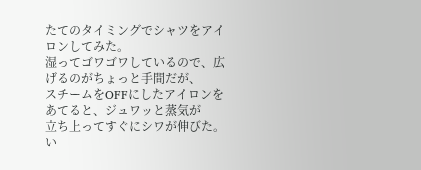たてのタイミングでシャツをアイロンしてみた。
湿ってゴワゴワしているので、広げるのがちょっと手間だが、
スチームをOFFにしたアイロンをあてると、ジュワッと蒸気が
立ち上ってすぐにシワが伸びた。い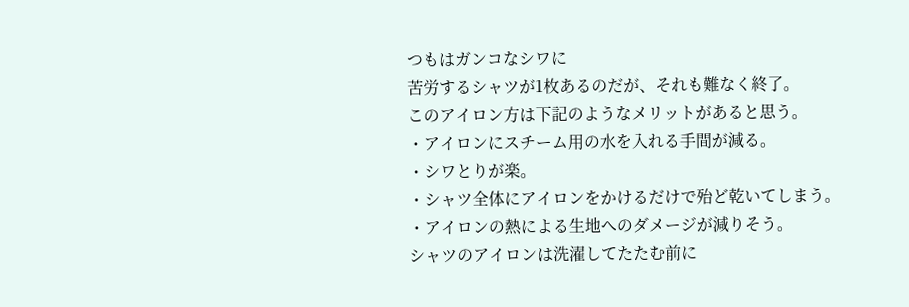つもはガンコなシワに
苦労するシャツが1枚あるのだが、それも難なく終了。
このアイロン方は下記のようなメリットがあると思う。
・アイロンにスチーム用の水を入れる手間が減る。
・シワとりが楽。
・シャツ全体にアイロンをかけるだけで殆ど乾いてしまう。
・アイロンの熱による生地へのダメージが減りそう。
シャツのアイロンは洗濯してたたむ前に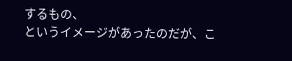するもの、
というイメージがあったのだが、こ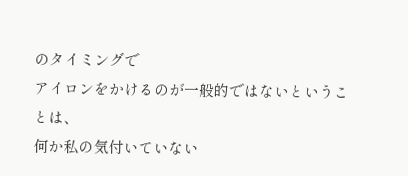のタイミングで
アイロンをかけるのが一般的ではないということは、
何か私の気付いていない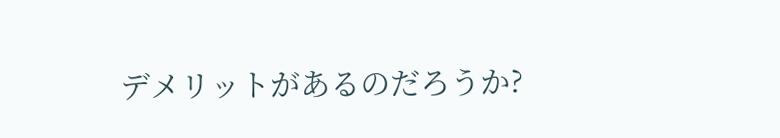デメリットがあるのだろうか?